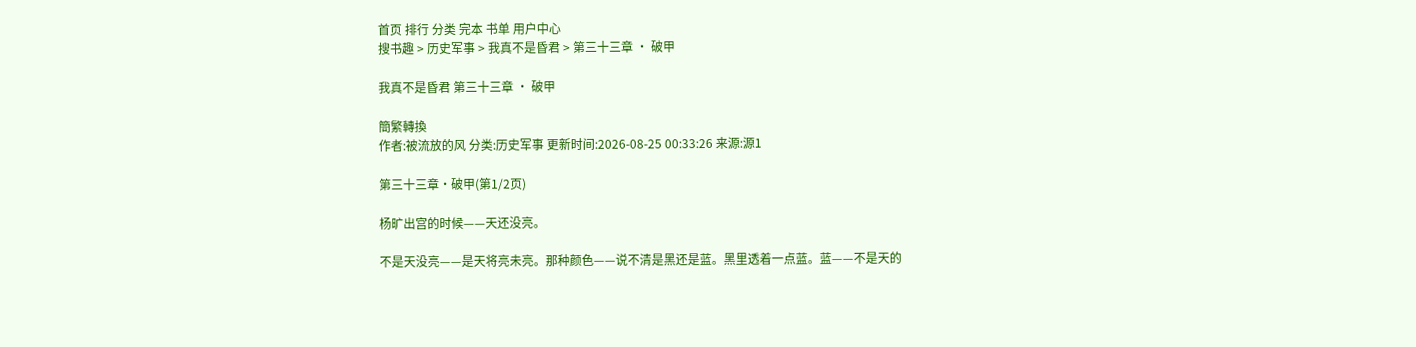首页 排行 分类 完本 书单 用户中心
搜书趣 > 历史军事 > 我真不是昏君 > 第三十三章 · 破甲

我真不是昏君 第三十三章 · 破甲

簡繁轉換
作者:被流放的风 分类:历史军事 更新时间:2026-08-25 00:33:26 来源:源1

第三十三章·破甲(第1/2页)

杨旷出宫的时候——天还没亮。

不是天没亮——是天将亮未亮。那种颜色——说不清是黑还是蓝。黑里透着一点蓝。蓝——不是天的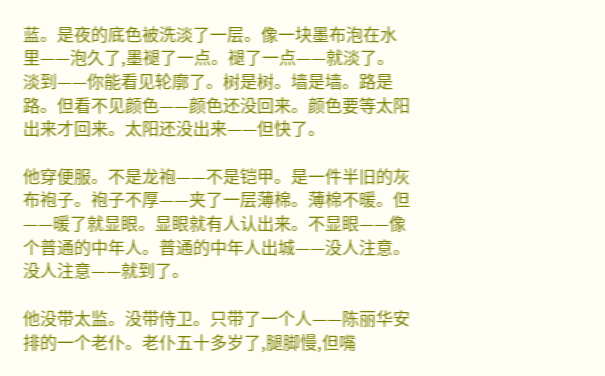蓝。是夜的底色被洗淡了一层。像一块墨布泡在水里——泡久了,墨褪了一点。褪了一点——就淡了。淡到——你能看见轮廓了。树是树。墙是墙。路是路。但看不见颜色——颜色还没回来。颜色要等太阳出来才回来。太阳还没出来——但快了。

他穿便服。不是龙袍——不是铠甲。是一件半旧的灰布袍子。袍子不厚——夹了一层薄棉。薄棉不暖。但——暖了就显眼。显眼就有人认出来。不显眼——像个普通的中年人。普通的中年人出城——没人注意。没人注意——就到了。

他没带太监。没带侍卫。只带了一个人——陈丽华安排的一个老仆。老仆五十多岁了,腿脚慢,但嘴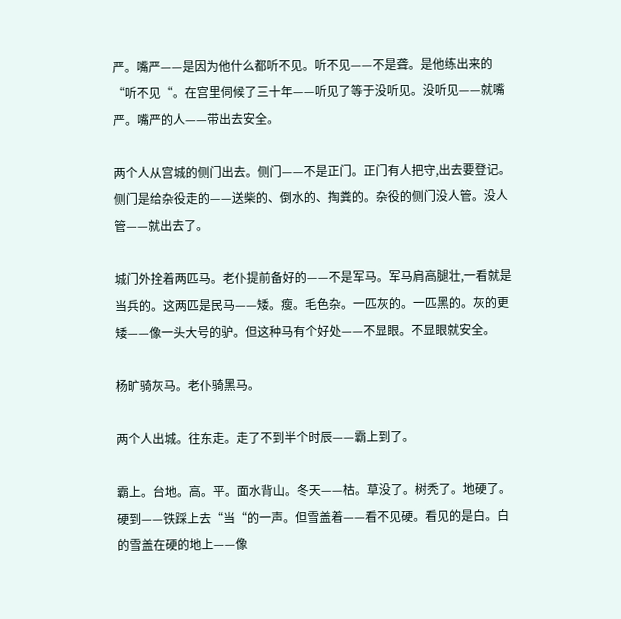严。嘴严——是因为他什么都听不见。听不见——不是聋。是他练出来的“听不见“。在宫里伺候了三十年——听见了等于没听见。没听见——就嘴严。嘴严的人——带出去安全。

两个人从宫城的侧门出去。侧门——不是正门。正门有人把守,出去要登记。侧门是给杂役走的——送柴的、倒水的、掏粪的。杂役的侧门没人管。没人管——就出去了。

城门外拴着两匹马。老仆提前备好的——不是军马。军马肩高腿壮,一看就是当兵的。这两匹是民马——矮。瘦。毛色杂。一匹灰的。一匹黑的。灰的更矮——像一头大号的驴。但这种马有个好处——不显眼。不显眼就安全。

杨旷骑灰马。老仆骑黑马。

两个人出城。往东走。走了不到半个时辰——霸上到了。

霸上。台地。高。平。面水背山。冬天——枯。草没了。树秃了。地硬了。硬到——铁踩上去“当“的一声。但雪盖着——看不见硬。看见的是白。白的雪盖在硬的地上——像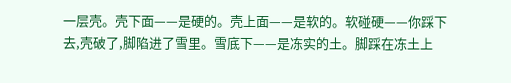一层壳。壳下面——是硬的。壳上面——是软的。软碰硬——你踩下去,壳破了,脚陷进了雪里。雪底下——是冻实的土。脚踩在冻土上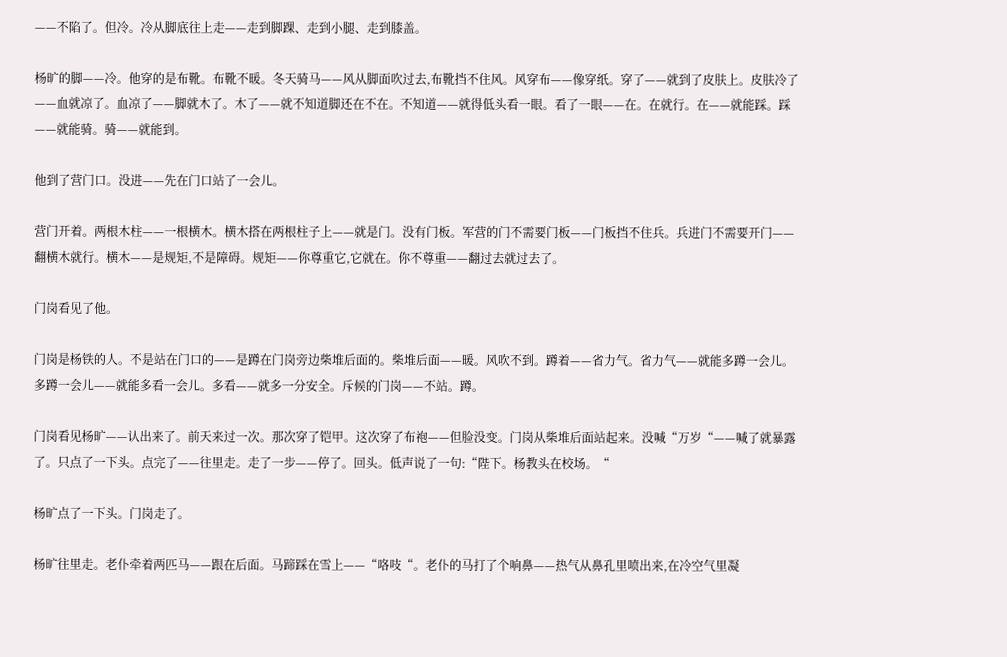——不陷了。但冷。冷从脚底往上走——走到脚踝、走到小腿、走到膝盖。

杨旷的脚——冷。他穿的是布靴。布靴不暖。冬天骑马——风从脚面吹过去,布靴挡不住风。风穿布——像穿纸。穿了——就到了皮肤上。皮肤冷了——血就凉了。血凉了——脚就木了。木了——就不知道脚还在不在。不知道——就得低头看一眼。看了一眼——在。在就行。在——就能踩。踩——就能骑。骑——就能到。

他到了营门口。没进——先在门口站了一会儿。

营门开着。两根木柱——一根横木。横木搭在两根柱子上——就是门。没有门板。军营的门不需要门板——门板挡不住兵。兵进门不需要开门——翻横木就行。横木——是规矩,不是障碍。规矩——你尊重它,它就在。你不尊重——翻过去就过去了。

门岗看见了他。

门岗是杨铁的人。不是站在门口的——是蹲在门岗旁边柴堆后面的。柴堆后面——暖。风吹不到。蹲着——省力气。省力气——就能多蹲一会儿。多蹲一会儿——就能多看一会儿。多看——就多一分安全。斥候的门岗——不站。蹲。

门岗看见杨旷——认出来了。前天来过一次。那次穿了铠甲。这次穿了布袍——但脸没变。门岗从柴堆后面站起来。没喊“万岁“——喊了就暴露了。只点了一下头。点完了——往里走。走了一步——停了。回头。低声说了一句:“陛下。杨教头在校场。“

杨旷点了一下头。门岗走了。

杨旷往里走。老仆牵着两匹马——跟在后面。马蹄踩在雪上——“咯吱“。老仆的马打了个响鼻——热气从鼻孔里喷出来,在冷空气里凝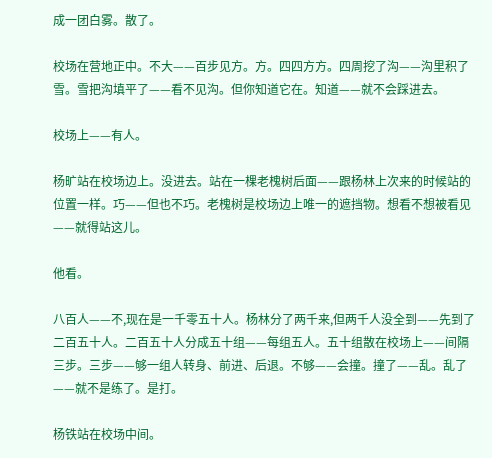成一团白雾。散了。

校场在营地正中。不大——百步见方。方。四四方方。四周挖了沟——沟里积了雪。雪把沟填平了——看不见沟。但你知道它在。知道——就不会踩进去。

校场上——有人。

杨旷站在校场边上。没进去。站在一棵老槐树后面——跟杨林上次来的时候站的位置一样。巧——但也不巧。老槐树是校场边上唯一的遮挡物。想看不想被看见——就得站这儿。

他看。

八百人——不,现在是一千零五十人。杨林分了两千来,但两千人没全到——先到了二百五十人。二百五十人分成五十组——每组五人。五十组散在校场上——间隔三步。三步——够一组人转身、前进、后退。不够——会撞。撞了——乱。乱了——就不是练了。是打。

杨铁站在校场中间。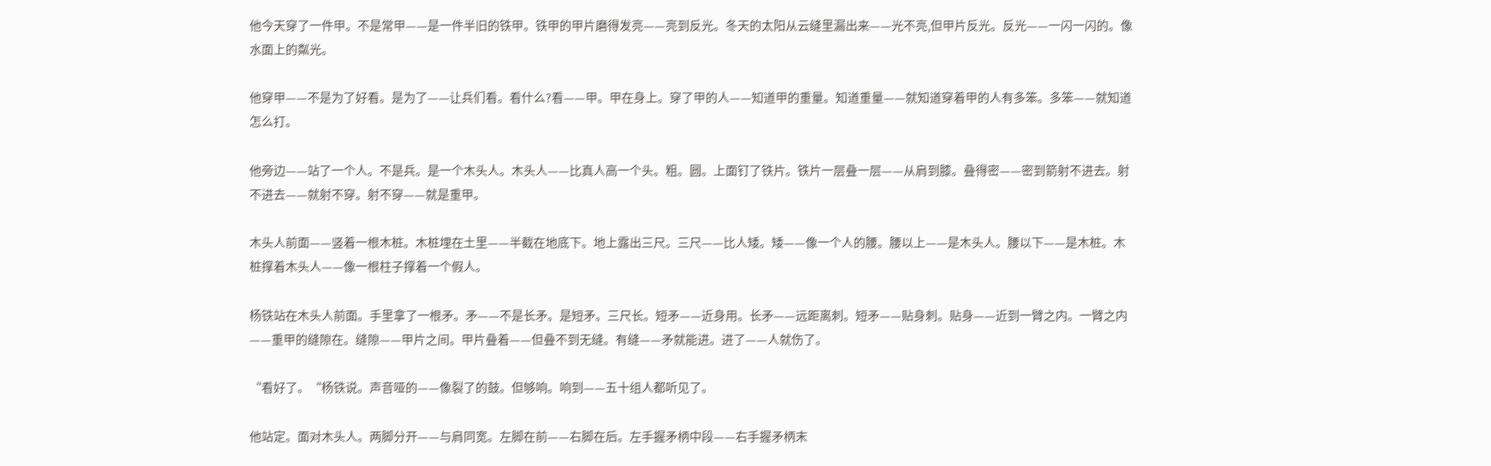他今天穿了一件甲。不是常甲——是一件半旧的铁甲。铁甲的甲片磨得发亮——亮到反光。冬天的太阳从云缝里漏出来——光不亮,但甲片反光。反光——一闪一闪的。像水面上的粼光。

他穿甲——不是为了好看。是为了——让兵们看。看什么?看——甲。甲在身上。穿了甲的人——知道甲的重量。知道重量——就知道穿着甲的人有多笨。多笨——就知道怎么打。

他旁边——站了一个人。不是兵。是一个木头人。木头人——比真人高一个头。粗。圆。上面钉了铁片。铁片一层叠一层——从肩到膝。叠得密——密到箭射不进去。射不进去——就射不穿。射不穿——就是重甲。

木头人前面——竖着一根木桩。木桩埋在土里——半截在地底下。地上露出三尺。三尺——比人矮。矮——像一个人的腰。腰以上——是木头人。腰以下——是木桩。木桩撑着木头人——像一根柱子撑着一个假人。

杨铁站在木头人前面。手里拿了一根矛。矛——不是长矛。是短矛。三尺长。短矛——近身用。长矛——远距离刺。短矛——贴身刺。贴身——近到一臂之内。一臂之内——重甲的缝隙在。缝隙——甲片之间。甲片叠着——但叠不到无缝。有缝——矛就能进。进了——人就伤了。

“看好了。“杨铁说。声音哑的——像裂了的鼓。但够响。响到——五十组人都听见了。

他站定。面对木头人。两脚分开——与肩同宽。左脚在前——右脚在后。左手握矛柄中段——右手握矛柄末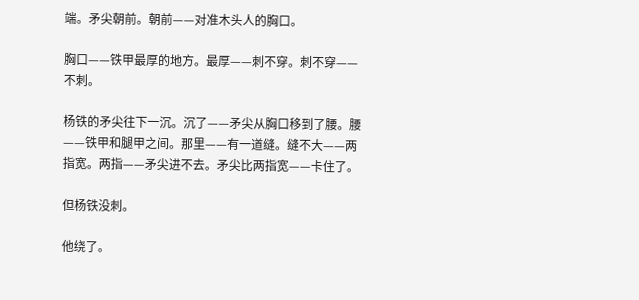端。矛尖朝前。朝前——对准木头人的胸口。

胸口——铁甲最厚的地方。最厚——刺不穿。刺不穿——不刺。

杨铁的矛尖往下一沉。沉了——矛尖从胸口移到了腰。腰——铁甲和腿甲之间。那里——有一道缝。缝不大——两指宽。两指——矛尖进不去。矛尖比两指宽——卡住了。

但杨铁没刺。

他绕了。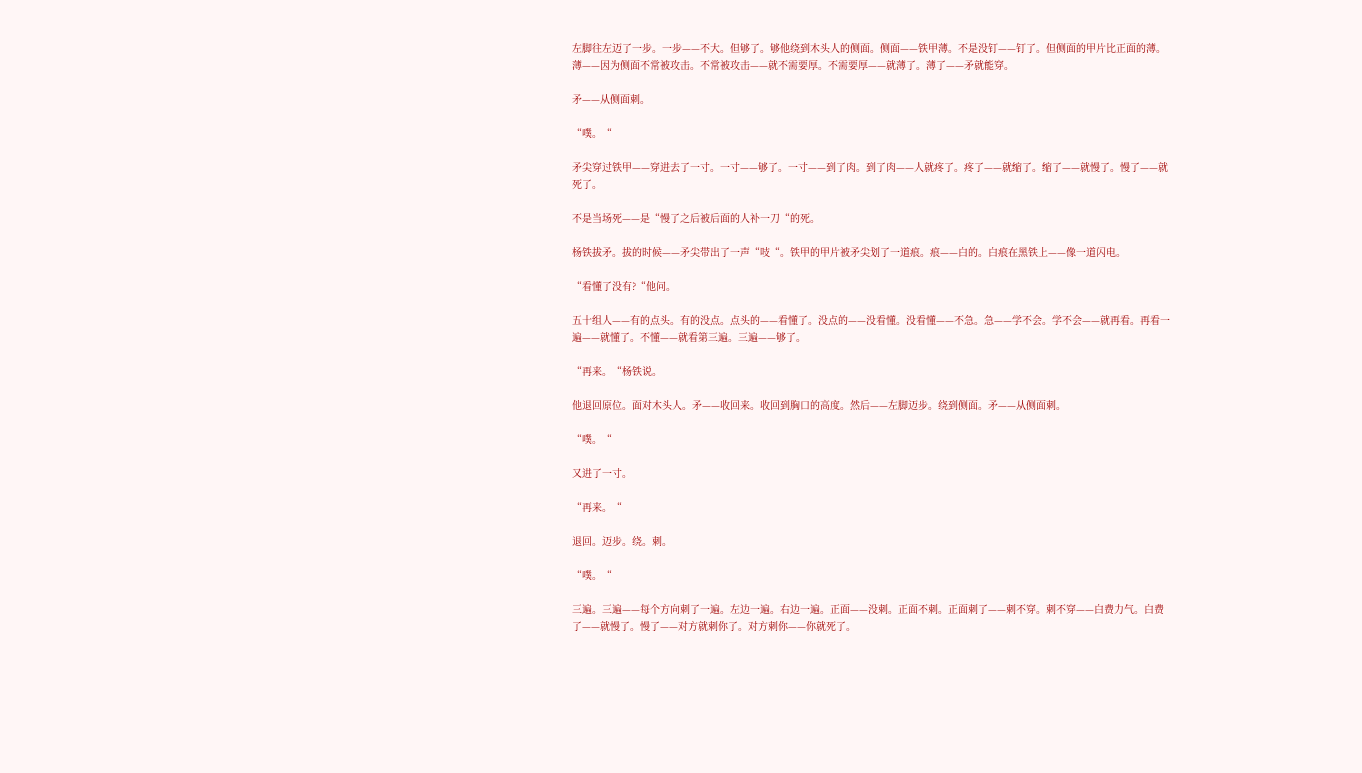左脚往左迈了一步。一步——不大。但够了。够他绕到木头人的侧面。侧面——铁甲薄。不是没钉——钉了。但侧面的甲片比正面的薄。薄——因为侧面不常被攻击。不常被攻击——就不需要厚。不需要厚——就薄了。薄了——矛就能穿。

矛——从侧面刺。

“噗。“

矛尖穿过铁甲——穿进去了一寸。一寸——够了。一寸——到了肉。到了肉——人就疼了。疼了——就缩了。缩了——就慢了。慢了——就死了。

不是当场死——是“慢了之后被后面的人补一刀“的死。

杨铁拔矛。拔的时候——矛尖带出了一声“吱“。铁甲的甲片被矛尖划了一道痕。痕——白的。白痕在黑铁上——像一道闪电。

“看懂了没有?“他问。

五十组人——有的点头。有的没点。点头的——看懂了。没点的——没看懂。没看懂——不急。急——学不会。学不会——就再看。再看一遍——就懂了。不懂——就看第三遍。三遍——够了。

“再来。“杨铁说。

他退回原位。面对木头人。矛——收回来。收回到胸口的高度。然后——左脚迈步。绕到侧面。矛——从侧面刺。

“噗。“

又进了一寸。

“再来。“

退回。迈步。绕。刺。

“噗。“

三遍。三遍——每个方向刺了一遍。左边一遍。右边一遍。正面——没刺。正面不刺。正面刺了——刺不穿。刺不穿——白费力气。白费了——就慢了。慢了——对方就刺你了。对方刺你——你就死了。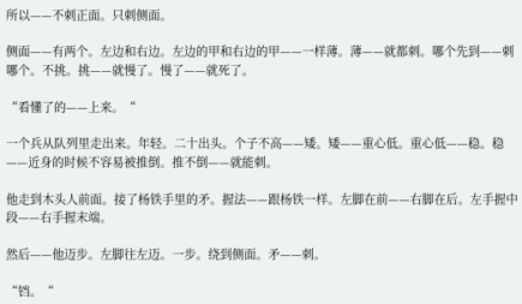所以——不刺正面。只刺侧面。

侧面——有两个。左边和右边。左边的甲和右边的甲——一样薄。薄——就都刺。哪个先到——刺哪个。不挑。挑——就慢了。慢了——就死了。

“看懂了的——上来。“

一个兵从队列里走出来。年轻。二十出头。个子不高——矮。矮——重心低。重心低——稳。稳——近身的时候不容易被推倒。推不倒——就能刺。

他走到木头人前面。接了杨铁手里的矛。握法——跟杨铁一样。左脚在前——右脚在后。左手握中段——右手握末端。

然后——他迈步。左脚往左迈。一步。绕到侧面。矛——刺。

“铛。“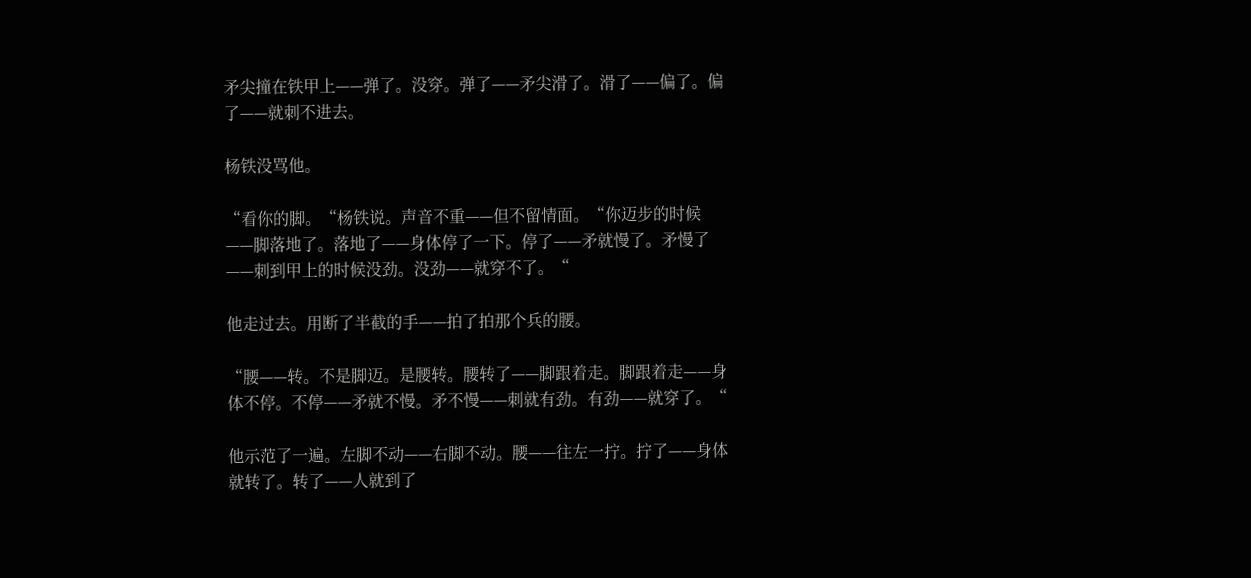矛尖撞在铁甲上——弹了。没穿。弹了——矛尖滑了。滑了——偏了。偏了——就刺不进去。

杨铁没骂他。

“看你的脚。“杨铁说。声音不重——但不留情面。“你迈步的时候——脚落地了。落地了——身体停了一下。停了——矛就慢了。矛慢了——刺到甲上的时候没劲。没劲——就穿不了。“

他走过去。用断了半截的手——拍了拍那个兵的腰。

“腰——转。不是脚迈。是腰转。腰转了——脚跟着走。脚跟着走——身体不停。不停——矛就不慢。矛不慢——刺就有劲。有劲——就穿了。“

他示范了一遍。左脚不动——右脚不动。腰——往左一拧。拧了——身体就转了。转了——人就到了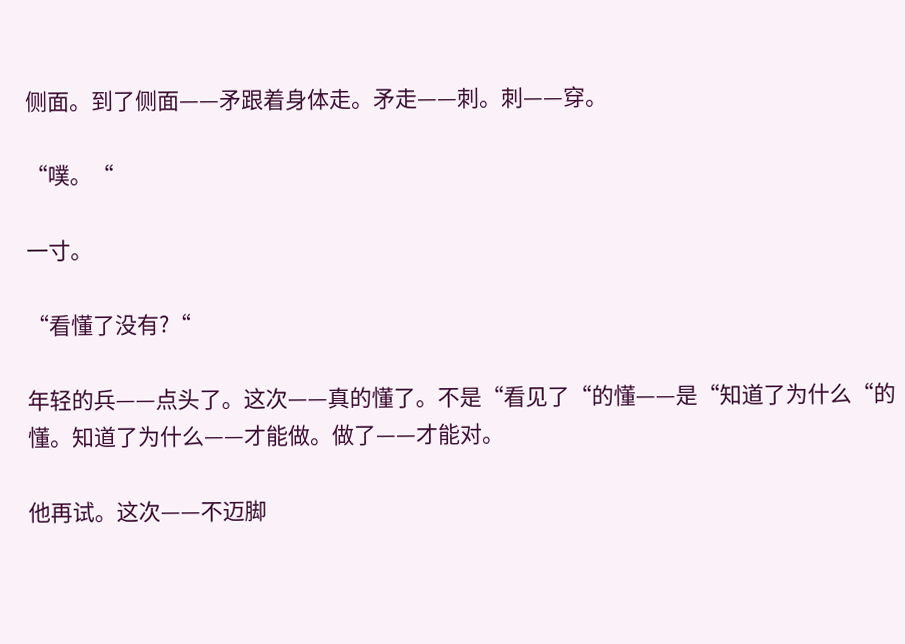侧面。到了侧面——矛跟着身体走。矛走——刺。刺——穿。

“噗。“

一寸。

“看懂了没有?“

年轻的兵——点头了。这次——真的懂了。不是“看见了“的懂——是“知道了为什么“的懂。知道了为什么——才能做。做了——才能对。

他再试。这次——不迈脚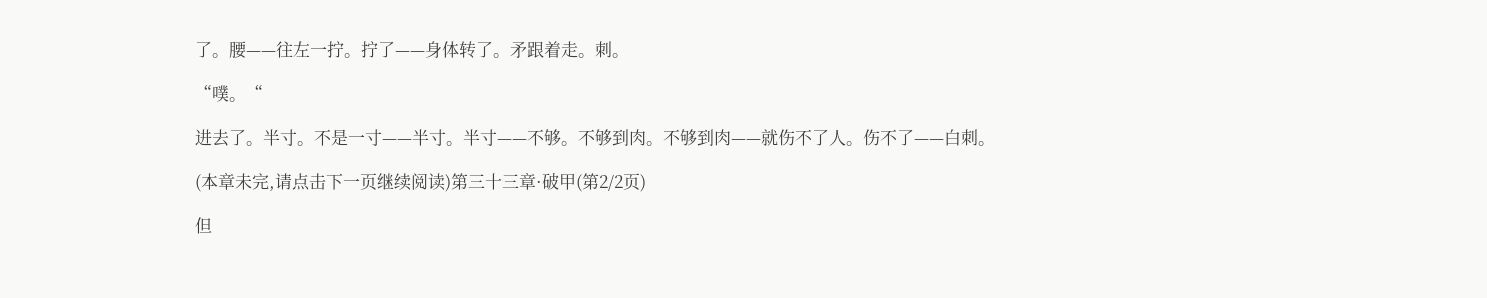了。腰——往左一拧。拧了——身体转了。矛跟着走。刺。

“噗。“

进去了。半寸。不是一寸——半寸。半寸——不够。不够到肉。不够到肉——就伤不了人。伤不了——白刺。

(本章未完,请点击下一页继续阅读)第三十三章·破甲(第2/2页)

但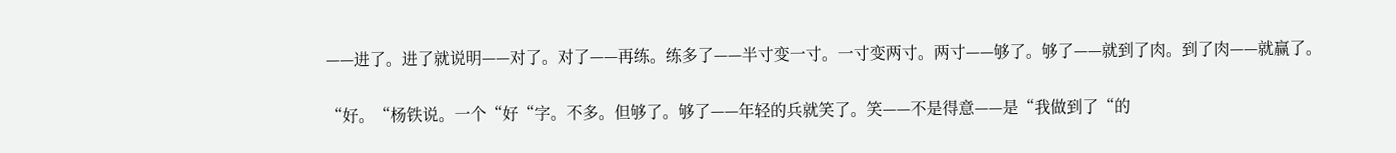——进了。进了就说明——对了。对了——再练。练多了——半寸变一寸。一寸变两寸。两寸——够了。够了——就到了肉。到了肉——就赢了。

“好。“杨铁说。一个“好“字。不多。但够了。够了——年轻的兵就笑了。笑——不是得意——是“我做到了“的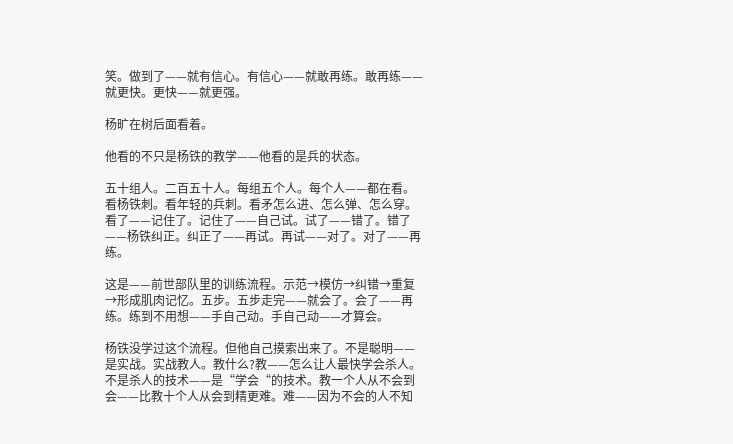笑。做到了——就有信心。有信心——就敢再练。敢再练——就更快。更快——就更强。

杨旷在树后面看着。

他看的不只是杨铁的教学——他看的是兵的状态。

五十组人。二百五十人。每组五个人。每个人——都在看。看杨铁刺。看年轻的兵刺。看矛怎么进、怎么弹、怎么穿。看了——记住了。记住了——自己试。试了——错了。错了——杨铁纠正。纠正了——再试。再试——对了。对了——再练。

这是——前世部队里的训练流程。示范→模仿→纠错→重复→形成肌肉记忆。五步。五步走完——就会了。会了——再练。练到不用想——手自己动。手自己动——才算会。

杨铁没学过这个流程。但他自己摸索出来了。不是聪明——是实战。实战教人。教什么?教——怎么让人最快学会杀人。不是杀人的技术——是“学会“的技术。教一个人从不会到会——比教十个人从会到精更难。难——因为不会的人不知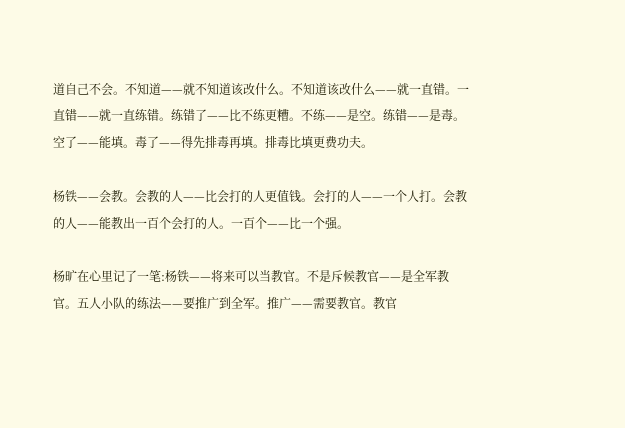道自己不会。不知道——就不知道该改什么。不知道该改什么——就一直错。一直错——就一直练错。练错了——比不练更糟。不练——是空。练错——是毒。空了——能填。毒了——得先排毒再填。排毒比填更费功夫。

杨铁——会教。会教的人——比会打的人更值钱。会打的人——一个人打。会教的人——能教出一百个会打的人。一百个——比一个强。

杨旷在心里记了一笔:杨铁——将来可以当教官。不是斥候教官——是全军教官。五人小队的练法——要推广到全军。推广——需要教官。教官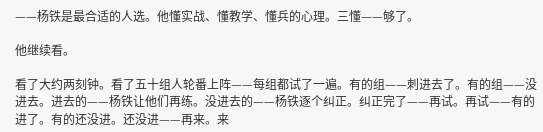——杨铁是最合适的人选。他懂实战、懂教学、懂兵的心理。三懂——够了。

他继续看。

看了大约两刻钟。看了五十组人轮番上阵——每组都试了一遍。有的组——刺进去了。有的组——没进去。进去的——杨铁让他们再练。没进去的——杨铁逐个纠正。纠正完了——再试。再试——有的进了。有的还没进。还没进——再来。来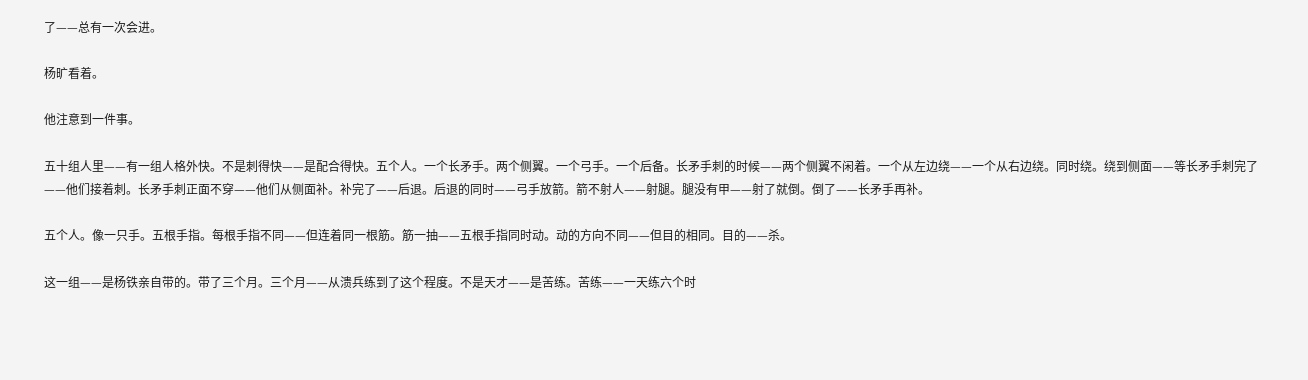了——总有一次会进。

杨旷看着。

他注意到一件事。

五十组人里——有一组人格外快。不是刺得快——是配合得快。五个人。一个长矛手。两个侧翼。一个弓手。一个后备。长矛手刺的时候——两个侧翼不闲着。一个从左边绕——一个从右边绕。同时绕。绕到侧面——等长矛手刺完了——他们接着刺。长矛手刺正面不穿——他们从侧面补。补完了——后退。后退的同时——弓手放箭。箭不射人——射腿。腿没有甲——射了就倒。倒了——长矛手再补。

五个人。像一只手。五根手指。每根手指不同——但连着同一根筋。筋一抽——五根手指同时动。动的方向不同——但目的相同。目的——杀。

这一组——是杨铁亲自带的。带了三个月。三个月——从溃兵练到了这个程度。不是天才——是苦练。苦练——一天练六个时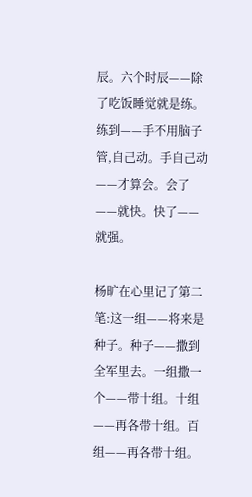辰。六个时辰——除了吃饭睡觉就是练。练到——手不用脑子管,自己动。手自己动——才算会。会了——就快。快了——就强。

杨旷在心里记了第二笔:这一组——将来是种子。种子——撒到全军里去。一组撒一个——带十组。十组——再各带十组。百组——再各带十组。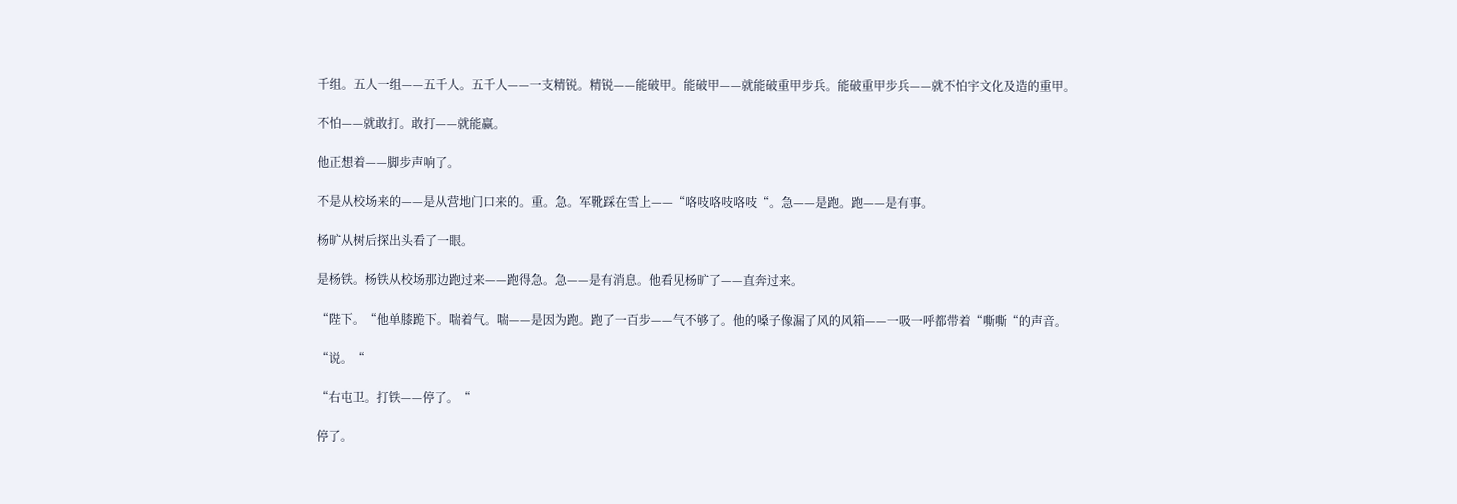千组。五人一组——五千人。五千人——一支精锐。精锐——能破甲。能破甲——就能破重甲步兵。能破重甲步兵——就不怕宇文化及造的重甲。

不怕——就敢打。敢打——就能赢。

他正想着——脚步声响了。

不是从校场来的——是从营地门口来的。重。急。军靴踩在雪上——“咯吱咯吱咯吱“。急——是跑。跑——是有事。

杨旷从树后探出头看了一眼。

是杨铁。杨铁从校场那边跑过来——跑得急。急——是有消息。他看见杨旷了——直奔过来。

“陛下。“他单膝跪下。喘着气。喘——是因为跑。跑了一百步——气不够了。他的嗓子像漏了风的风箱——一吸一呼都带着“嘶嘶“的声音。

“说。“

“右屯卫。打铁——停了。“

停了。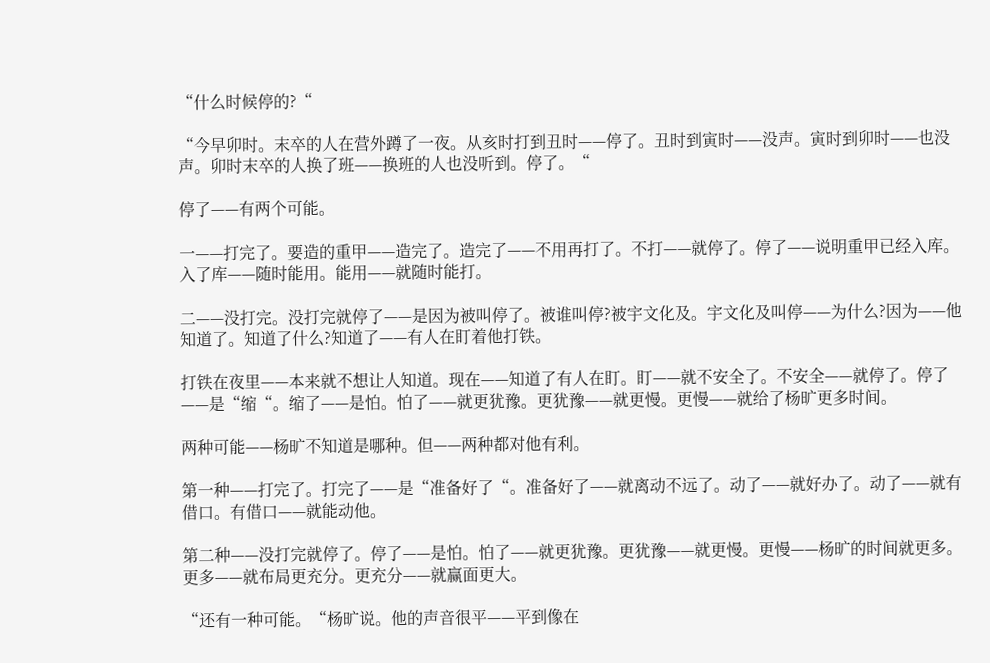“什么时候停的?“

“今早卯时。末卒的人在营外蹲了一夜。从亥时打到丑时——停了。丑时到寅时——没声。寅时到卯时——也没声。卯时末卒的人换了班——换班的人也没听到。停了。“

停了——有两个可能。

一——打完了。要造的重甲——造完了。造完了——不用再打了。不打——就停了。停了——说明重甲已经入库。入了库——随时能用。能用——就随时能打。

二——没打完。没打完就停了——是因为被叫停了。被谁叫停?被宇文化及。宇文化及叫停——为什么?因为——他知道了。知道了什么?知道了——有人在盯着他打铁。

打铁在夜里——本来就不想让人知道。现在——知道了有人在盯。盯——就不安全了。不安全——就停了。停了——是“缩“。缩了——是怕。怕了——就更犹豫。更犹豫——就更慢。更慢——就给了杨旷更多时间。

两种可能——杨旷不知道是哪种。但——两种都对他有利。

第一种——打完了。打完了——是“准备好了“。准备好了——就离动不远了。动了——就好办了。动了——就有借口。有借口——就能动他。

第二种——没打完就停了。停了——是怕。怕了——就更犹豫。更犹豫——就更慢。更慢——杨旷的时间就更多。更多——就布局更充分。更充分——就赢面更大。

“还有一种可能。“杨旷说。他的声音很平——平到像在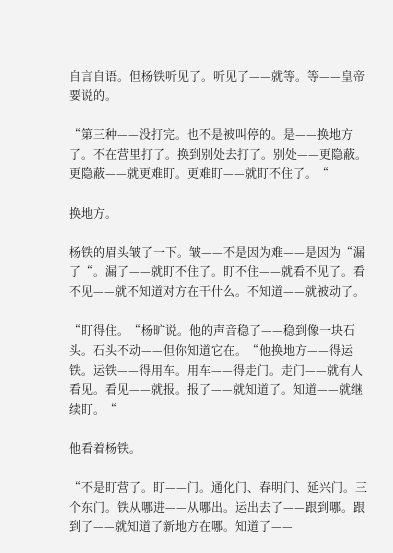自言自语。但杨铁听见了。听见了——就等。等——皇帝要说的。

“第三种——没打完。也不是被叫停的。是——换地方了。不在营里打了。换到别处去打了。别处——更隐蔽。更隐蔽——就更难盯。更难盯——就盯不住了。“

换地方。

杨铁的眉头皱了一下。皱——不是因为难——是因为“漏了“。漏了——就盯不住了。盯不住——就看不见了。看不见——就不知道对方在干什么。不知道——就被动了。

“盯得住。“杨旷说。他的声音稳了——稳到像一块石头。石头不动——但你知道它在。“他换地方——得运铁。运铁——得用车。用车——得走门。走门——就有人看见。看见——就报。报了——就知道了。知道——就继续盯。“

他看着杨铁。

“不是盯营了。盯——门。通化门、春明门、延兴门。三个东门。铁从哪进——从哪出。运出去了——跟到哪。跟到了——就知道了新地方在哪。知道了——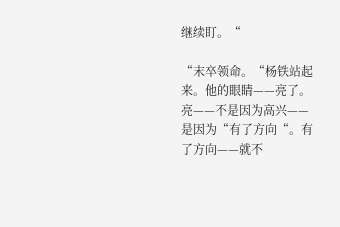继续盯。“

“末卒领命。“杨铁站起来。他的眼睛——亮了。亮——不是因为高兴——是因为“有了方向“。有了方向——就不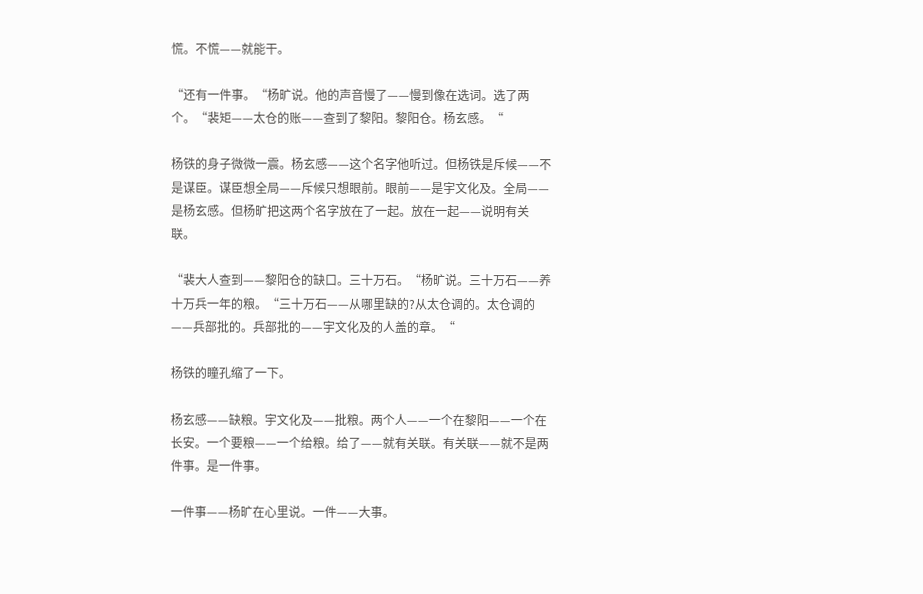慌。不慌——就能干。

“还有一件事。“杨旷说。他的声音慢了——慢到像在选词。选了两个。“裴矩——太仓的账——查到了黎阳。黎阳仓。杨玄感。“

杨铁的身子微微一震。杨玄感——这个名字他听过。但杨铁是斥候——不是谋臣。谋臣想全局——斥候只想眼前。眼前——是宇文化及。全局——是杨玄感。但杨旷把这两个名字放在了一起。放在一起——说明有关联。

“裴大人查到——黎阳仓的缺口。三十万石。“杨旷说。三十万石——养十万兵一年的粮。“三十万石——从哪里缺的?从太仓调的。太仓调的——兵部批的。兵部批的——宇文化及的人盖的章。“

杨铁的瞳孔缩了一下。

杨玄感——缺粮。宇文化及——批粮。两个人——一个在黎阳——一个在长安。一个要粮——一个给粮。给了——就有关联。有关联——就不是两件事。是一件事。

一件事——杨旷在心里说。一件——大事。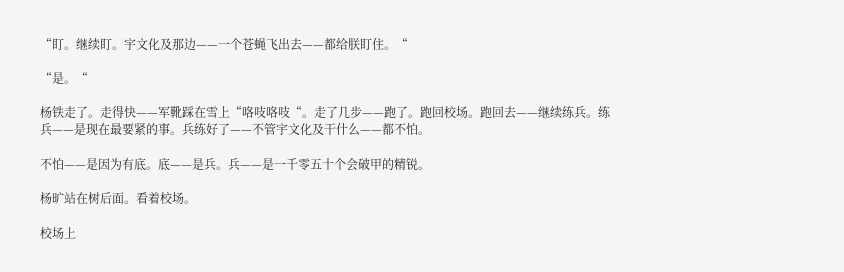“盯。继续盯。宇文化及那边——一个苍蝇飞出去——都给朕盯住。“

“是。“

杨铁走了。走得快——军靴踩在雪上“咯吱咯吱“。走了几步——跑了。跑回校场。跑回去——继续练兵。练兵——是现在最要紧的事。兵练好了——不管宇文化及干什么——都不怕。

不怕——是因为有底。底——是兵。兵——是一千零五十个会破甲的精锐。

杨旷站在树后面。看着校场。

校场上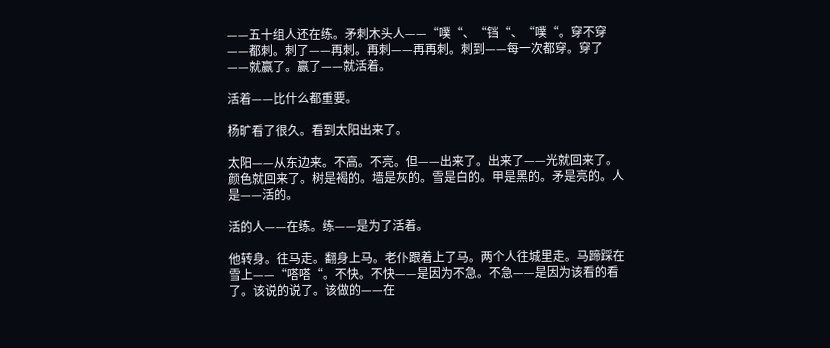——五十组人还在练。矛刺木头人——“噗“、“铛“、“噗“。穿不穿——都刺。刺了——再刺。再刺——再再刺。刺到——每一次都穿。穿了——就赢了。赢了——就活着。

活着——比什么都重要。

杨旷看了很久。看到太阳出来了。

太阳——从东边来。不高。不亮。但——出来了。出来了——光就回来了。颜色就回来了。树是褐的。墙是灰的。雪是白的。甲是黑的。矛是亮的。人是——活的。

活的人——在练。练——是为了活着。

他转身。往马走。翻身上马。老仆跟着上了马。两个人往城里走。马蹄踩在雪上——“嗒嗒“。不快。不快——是因为不急。不急——是因为该看的看了。该说的说了。该做的——在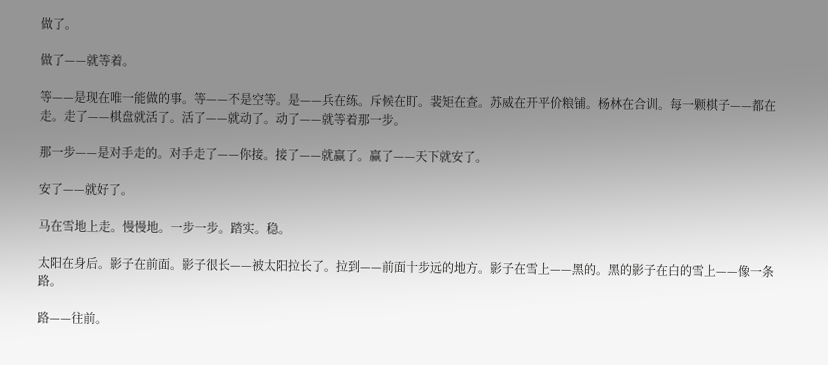做了。

做了——就等着。

等——是现在唯一能做的事。等——不是空等。是——兵在练。斥候在盯。裴矩在查。苏威在开平价粮铺。杨林在合训。每一颗棋子——都在走。走了——棋盘就活了。活了——就动了。动了——就等着那一步。

那一步——是对手走的。对手走了——你接。接了——就赢了。赢了——天下就安了。

安了——就好了。

马在雪地上走。慢慢地。一步一步。踏实。稳。

太阳在身后。影子在前面。影子很长——被太阳拉长了。拉到——前面十步远的地方。影子在雪上——黑的。黑的影子在白的雪上——像一条路。

路——往前。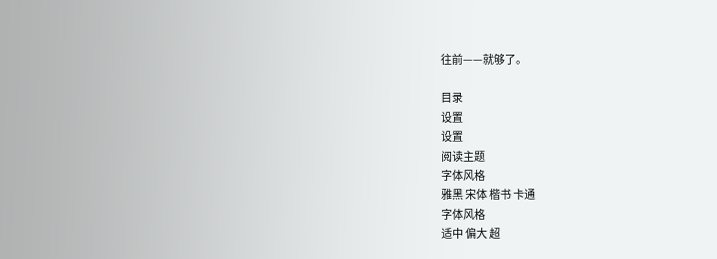往前——就够了。

目录
设置
设置
阅读主题
字体风格
雅黑 宋体 楷书 卡通
字体风格
适中 偏大 超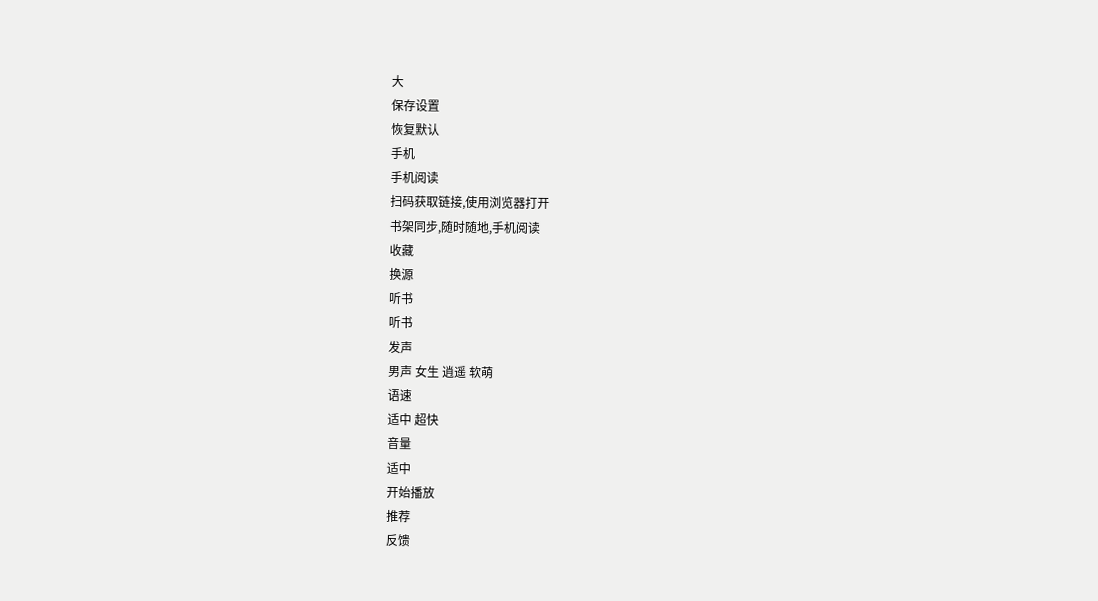大
保存设置
恢复默认
手机
手机阅读
扫码获取链接,使用浏览器打开
书架同步,随时随地,手机阅读
收藏
换源
听书
听书
发声
男声 女生 逍遥 软萌
语速
适中 超快
音量
适中
开始播放
推荐
反馈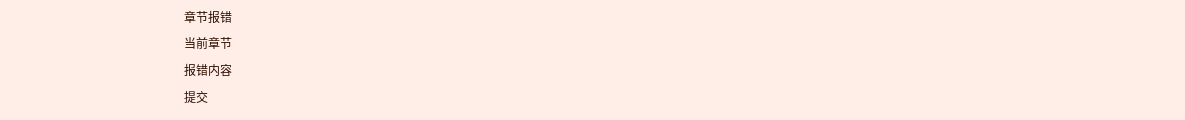章节报错
当前章节
报错内容
提交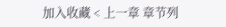加入收藏 < 上一章 章节列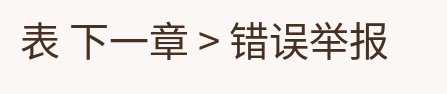表 下一章 > 错误举报